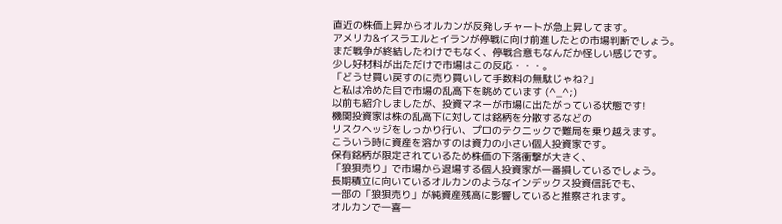直近の株価上昇からオルカンが反発しチャートが急上昇してます。
アメリカ&イスラエルとイランが停戦に向け前進したとの市場判断でしょう。
まだ戦争が終結したわけでもなく、停戦合意もなんだか怪しい感じです。
少し好材料が出ただけで市場はこの反応・・・。
「どうせ買い戻すのに売り買いして手数料の無駄じゃね?」
と私は冷めた目で市場の乱高下を眺めています (^_^;)
以前も紹介しましたが、投資マネーが市場に出たがっている状態です!
機関投資家は株の乱高下に対しては銘柄を分散するなどの
リスクヘッジをしっかり行い、プロのテクニックで難局を乗り越えます。
こういう時に資産を溶かすのは資力の小さい個人投資家です。
保有銘柄が限定されているため株価の下落衝撃が大きく、
「狼狽売り」で市場から退場する個人投資家が一番損しているでしょう。
長期積立に向いているオルカンのようなインデックス投資信託でも、
一部の「狼狽売り」が純資産残高に影響していると推察されます。
オルカンで一喜一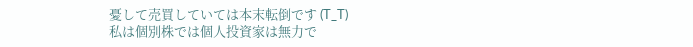憂して売買していては本末転倒です (T_T)
私は個別株では個人投資家は無力で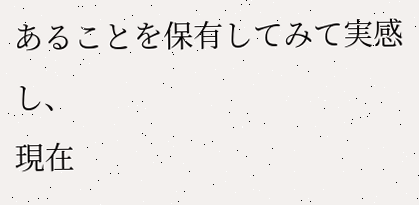あることを保有してみて実感し、
現在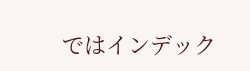ではインデック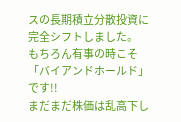スの長期積立分散投資に完全シフトしました。
もちろん有事の時こそ「バイアンドホールド」です!!
まだまだ株価は乱高下し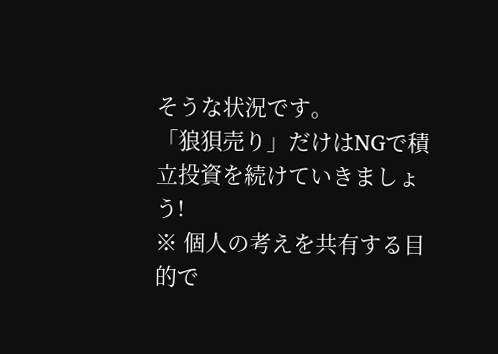そうな状況です。
「狼狽売り」だけはNGで積立投資を続けていきましょう!
※ 個人の考えを共有する目的で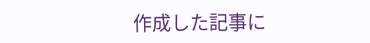作成した記事に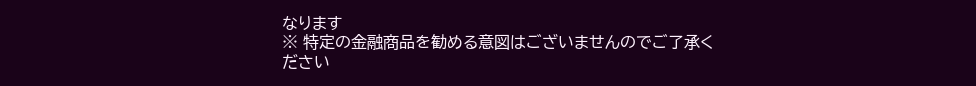なります
※ 特定の金融商品を勧める意図はございませんのでご了承ください